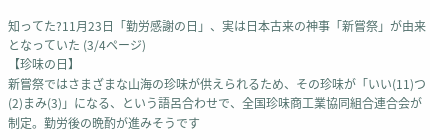知ってた?11月23日「勤労感謝の日」、実は日本古来の神事「新嘗祭」が由来となっていた (3/4ページ)
【珍味の日】
新嘗祭ではさまざまな山海の珍味が供えられるため、その珍味が「いい(11)つ(2)まみ(3)」になる、という語呂合わせで、全国珍味商工業協同組合連合会が制定。勤労後の晩酌が進みそうです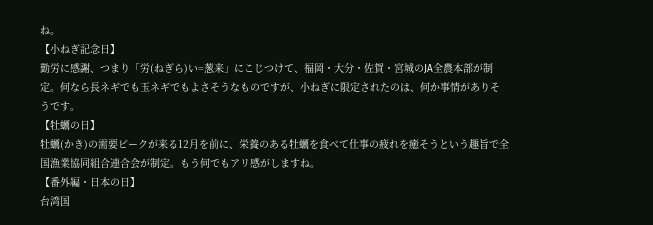ね。
【小ねぎ記念日】
勤労に感謝、つまり「労(ねぎら)い=葱来」にこじつけて、福岡・大分・佐賀・宮城のJA全農本部が制定。何なら長ネギでも玉ネギでもよさそうなものですが、小ねぎに限定されたのは、何か事情がありそうです。
【牡蠣の日】
牡蠣(かき)の需要ピークが来る12月を前に、栄養のある牡蠣を食べて仕事の疲れを癒そうという趣旨で全国漁業協同組合連合会が制定。もう何でもアリ感がしますね。
【番外編・日本の日】
台湾国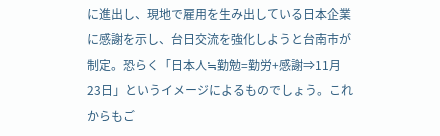に進出し、現地で雇用を生み出している日本企業に感謝を示し、台日交流を強化しようと台南市が制定。恐らく「日本人≒勤勉=勤労+感謝⇒11月23日」というイメージによるものでしょう。これからもご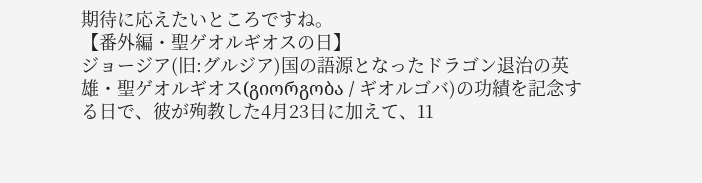期待に応えたいところですね。
【番外編・聖ゲオルギオスの日】
ジョージア(旧:グルジア)国の語源となったドラゴン退治の英雄・聖ゲオルギオス(გიორგობა / ギオルゴバ)の功績を記念する日で、彼が殉教した4月23日に加えて、11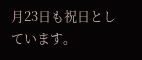月23日も祝日としています。